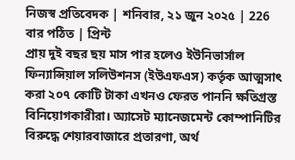নিজস্ব প্রতিবেদক | শনিবার, ২১ জুন ২০২৫ | 226 বার পঠিত | প্রিন্ট
প্রায় দুই বছর ছয় মাস পার হলেও ইউনিভার্সাল ফিন্যান্সিয়াল সলিউশনস (ইউএফএস) কর্তৃক আত্মসাৎ করা ২০৭ কোটি টাকা এখনও ফেরত পাননি ক্ষতিগ্রস্ত বিনিয়োগকারীরা। অ্যাসেট ম্যানেজমেন্ট কোম্পানিটির বিরুদ্ধে শেয়ারবাজারে প্রতারণা, অর্থ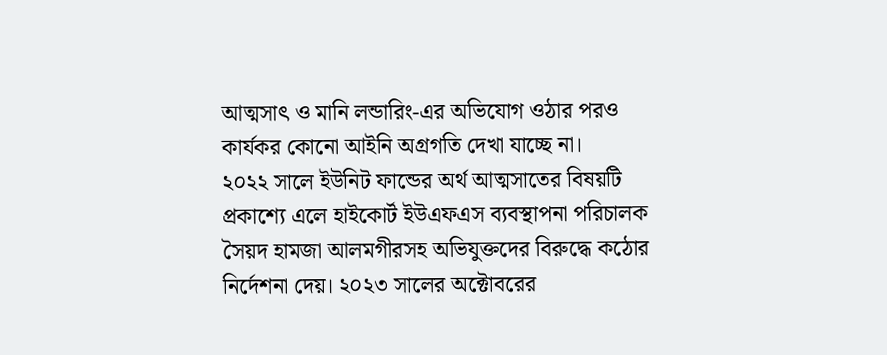আত্মসাৎ ও মানি লন্ডারিং-এর অভিযোগ ওঠার পরও কার্যকর কোনো আইনি অগ্রগতি দেখা যাচ্ছে না।
২০২২ সালে ইউনিট ফান্ডের অর্থ আত্মসাতের বিষয়টি প্রকাশ্যে এলে হাইকোর্ট ইউএফএস ব্যবস্থাপনা পরিচালক সৈয়দ হামজা আলমগীরসহ অভিযুক্তদের বিরুদ্ধে কঠোর নির্দেশনা দেয়। ২০২৩ সালের অক্টোবরের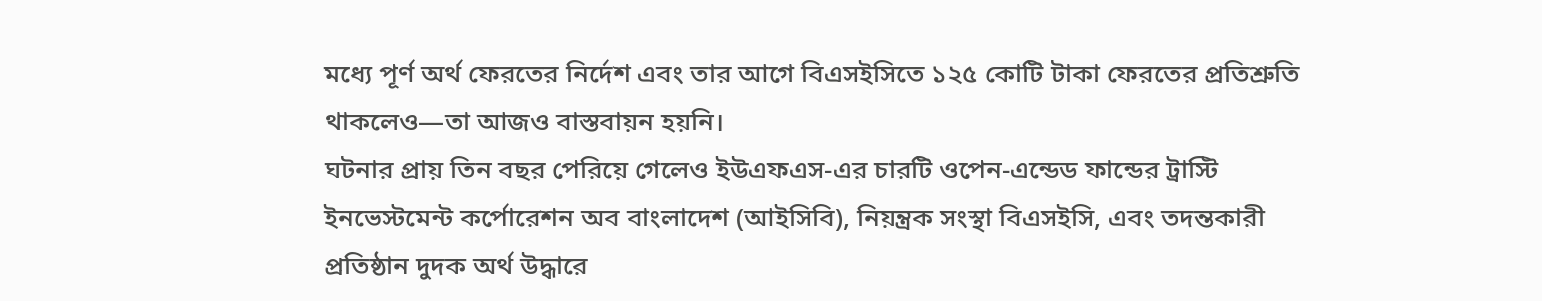মধ্যে পূর্ণ অর্থ ফেরতের নির্দেশ এবং তার আগে বিএসইসিতে ১২৫ কোটি টাকা ফেরতের প্রতিশ্রুতি থাকলেও—তা আজও বাস্তবায়ন হয়নি।
ঘটনার প্রায় তিন বছর পেরিয়ে গেলেও ইউএফএস-এর চারটি ওপেন-এন্ডেড ফান্ডের ট্রাস্টি ইনভেস্টমেন্ট কর্পোরেশন অব বাংলাদেশ (আইসিবি), নিয়ন্ত্রক সংস্থা বিএসইসি, এবং তদন্তকারী প্রতিষ্ঠান দুদক অর্থ উদ্ধারে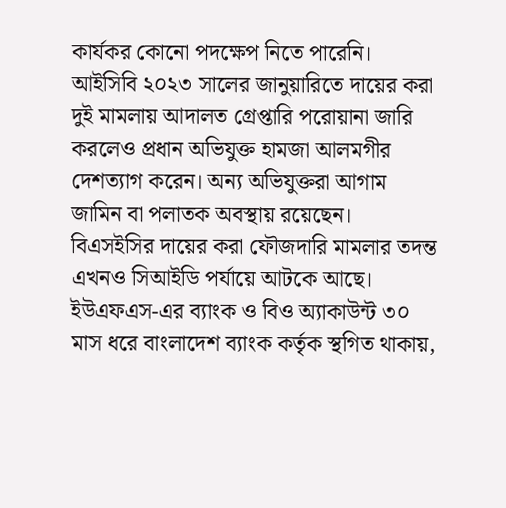কার্যকর কোনো পদক্ষেপ নিতে পারেনি।
আইসিবি ২০২৩ সালের জানুয়ারিতে দায়ের করা দুই মামলায় আদালত গ্রেপ্তারি পরোয়ানা জারি করলেও প্রধান অভিযুক্ত হামজা আলমগীর দেশত্যাগ করেন। অন্য অভিযুক্তরা আগাম জামিন বা পলাতক অবস্থায় রয়েছেন। বিএসইসির দায়ের করা ফৌজদারি মামলার তদন্ত এখনও সিআইডি পর্যায়ে আটকে আছে।
ইউএফএস-এর ব্যাংক ও বিও অ্যাকাউন্ট ৩০ মাস ধরে বাংলাদেশ ব্যাংক কর্তৃক স্থগিত থাকায়,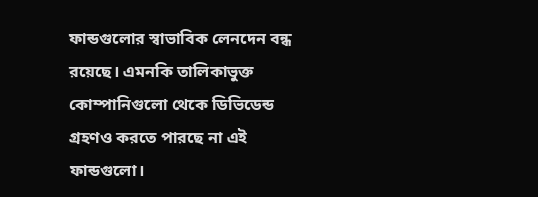ফান্ডগুলোর স্বাভাবিক লেনদেন বন্ধ রয়েছে। এমনকি তালিকাভুক্ত কোম্পানিগুলো থেকে ডিভিডেন্ড গ্রহণও করতে পারছে না এই ফান্ডগুলো।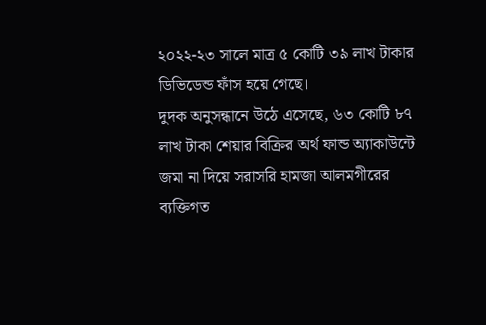২০২২-২৩ সালে মাত্র ৫ কোটি ৩৯ লাখ টাকার ডিভিডেন্ড ফাঁস হয়ে গেছে।
দুদক অনুসন্ধানে উঠে এসেছে, ৬৩ কোটি ৮৭ লাখ টাকা শেয়ার বিক্রির অর্থ ফান্ড অ্যাকাউন্টে জমা না দিয়ে সরাসরি হামজা আলমগীরের ব্যক্তিগত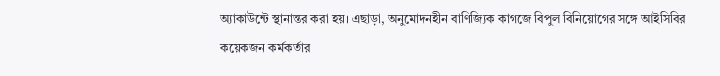অ্যাকাউন্টে স্থানান্তর করা হয়। এছাড়া, অনুমোদনহীন বাণিজ্যিক কাগজে বিপুল বিনিয়োগের সঙ্গে আইসিবির কয়েকজন কর্মকর্তার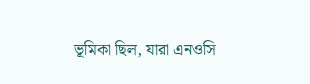ভূমিকা ছিল, যারা এনওসি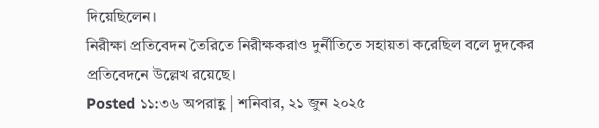দিয়েছিলেন।
নিরীক্ষা প্রতিবেদন তৈরিতে নিরীক্ষকরাও দুর্নীতিতে সহায়তা করেছিল বলে দুদকের প্রতিবেদনে উল্লেখ রয়েছে।
Posted ১১:৩৬ অপরাহ্ণ | শনিবার, ২১ জুন ২০২৫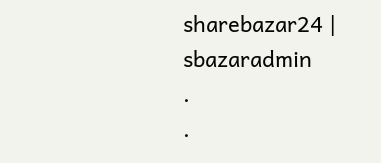sharebazar24 | sbazaradmin
.
.